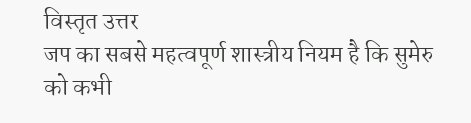विस्तृत उत्तर
जप का सबसे महत्वपूर्ण शास्त्रीय नियम है कि सुमेरु को कभी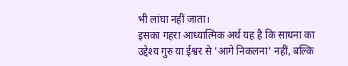भी लांघा नहीं जाता।
इसका गहरा आध्यात्मिक अर्थ यह है कि साधना का उद्देश्य गुरु या ईश्वर से 'आगे निकलना' नहीं, बल्कि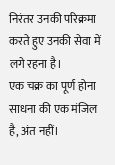निरंतर उनकी परिक्रमा करते हुए उनकी सेवा में लगे रहना है।
एक चक्र का पूर्ण होना साधना की एक मंजिल है, अंत नहीं।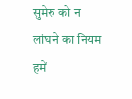सुमेरु को न लांघने का नियम हमें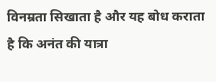विनम्रता सिखाता है और यह बोध कराता है कि अनंत की यात्रा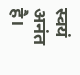स्वयं अनंत है।